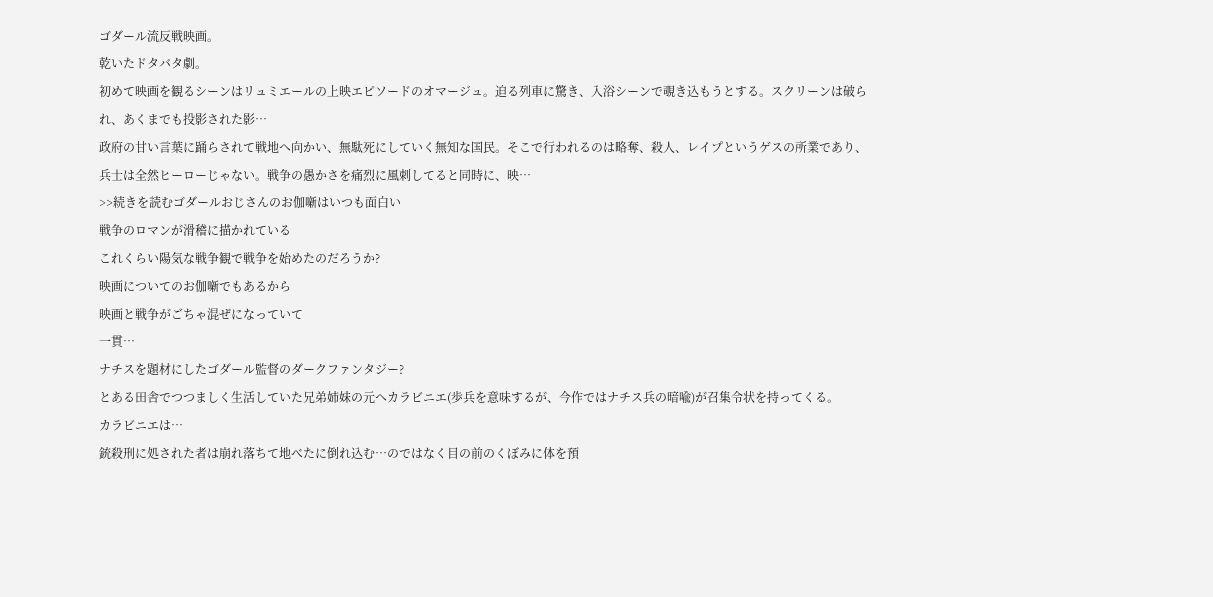ゴダール流反戦映画。
乾いたドタバタ劇。
初めて映画を観るシーンはリュミエールの上映エピソードのオマージュ。迫る列車に驚き、入浴シーンで覗き込もうとする。スクリーンは破られ、あくまでも投影された影…
政府の甘い言葉に踊らされて戦地へ向かい、無駄死にしていく無知な国民。そこで行われるのは略奪、殺人、レイプというゲスの所業であり、兵士は全然ヒーローじゃない。戦争の愚かさを痛烈に風刺してると同時に、映…
>>続きを読むゴダールおじさんのお伽噺はいつも面白い
戦争のロマンが滑稽に描かれている
これくらい陽気な戦争観で戦争を始めたのだろうか?
映画についてのお伽噺でもあるから
映画と戦争がごちゃ混ぜになっていて
一貫…
ナチスを題材にしたゴダール監督のダークファンタジー?
とある田舎でつつましく生活していた兄弟姉妹の元へカラビニエ(歩兵を意味するが、今作ではナチス兵の暗喩)が召集令状を持ってくる。
カラビニエは…
銃殺刑に処された者は崩れ落ちて地べたに倒れ込む…のではなく目の前のくぼみに体を預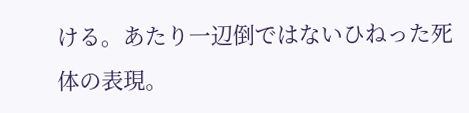ける。あたり一辺倒ではないひねった死体の表現。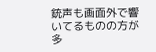銃声も画面外で響いてるものの方が多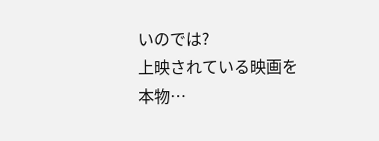いのでは?
上映されている映画を本物…